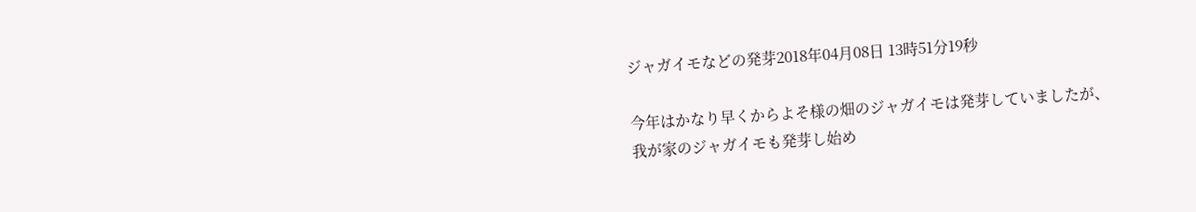ジャガイモなどの発芽2018年04月08日 13時51分19秒

今年はかなり早くからよそ様の畑のジャガイモは発芽していましたが、我が家のジャガイモも発芽し始め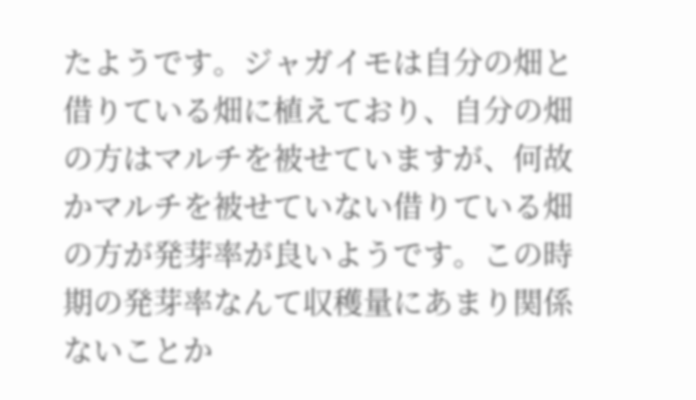たようです。ジャガイモは自分の畑と借りている畑に植えており、自分の畑の方はマルチを被せていますが、何故かマルチを被せていない借りている畑の方が発芽率が良いようです。この時期の発芽率なんて収穫量にあまり関係ないことか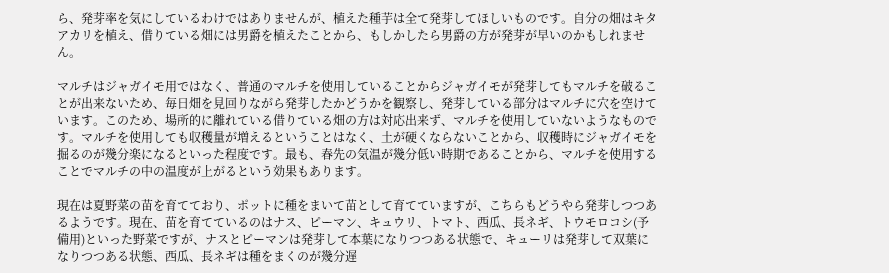ら、発芽率を気にしているわけではありませんが、植えた種芋は全て発芽してほしいものです。自分の畑はキタアカリを植え、借りている畑には男爵を植えたことから、もしかしたら男爵の方が発芽が早いのかもしれません。

マルチはジャガイモ用ではなく、普通のマルチを使用していることからジャガイモが発芽してもマルチを破ることが出来ないため、毎日畑を見回りながら発芽したかどうかを観察し、発芽している部分はマルチに穴を空けています。このため、場所的に離れている借りている畑の方は対応出来ず、マルチを使用していないようなものです。マルチを使用しても収穫量が増えるということはなく、土が硬くならないことから、収穫時にジャガイモを掘るのが幾分楽になるといった程度です。最も、春先の気温が幾分低い時期であることから、マルチを使用することでマルチの中の温度が上がるという効果もあります。

現在は夏野菜の苗を育てており、ポットに種をまいて苗として育てていますが、こちらもどうやら発芽しつつあるようです。現在、苗を育てているのはナス、ピーマン、キュウリ、トマト、西瓜、長ネギ、トウモロコシ(予備用)といった野菜ですが、ナスとピーマンは発芽して本葉になりつつある状態で、キューリは発芽して双葉になりつつある状態、西瓜、長ネギは種をまくのが幾分遅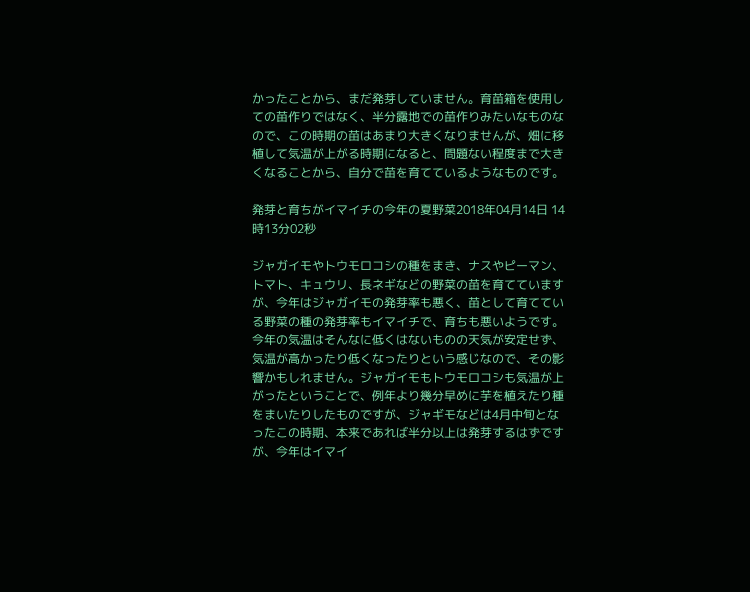かったことから、まだ発芽していません。育苗箱を使用しての苗作りではなく、半分露地での苗作りみたいなものなので、この時期の苗はあまり大きくなりませんが、畑に移植して気温が上がる時期になると、問題ない程度まで大きくなることから、自分で苗を育てているようなものです。

発芽と育ちがイマイチの今年の夏野菜2018年04月14日 14時13分02秒

ジャガイモやトウモロコシの種をまき、ナスやピーマン、トマト、キュウリ、長ネギなどの野菜の苗を育てていますが、今年はジャガイモの発芽率も悪く、苗として育てている野菜の種の発芽率もイマイチで、育ちも悪いようです。今年の気温はそんなに低くはないものの天気が安定せず、気温が高かったり低くなったりという感じなので、その影響かもしれません。ジャガイモもトウモロコシも気温が上がったということで、例年より幾分早めに芋を植えたり種をまいたりしたものですが、ジャギモなどは4月中旬となったこの時期、本来であれば半分以上は発芽するはずですが、今年はイマイ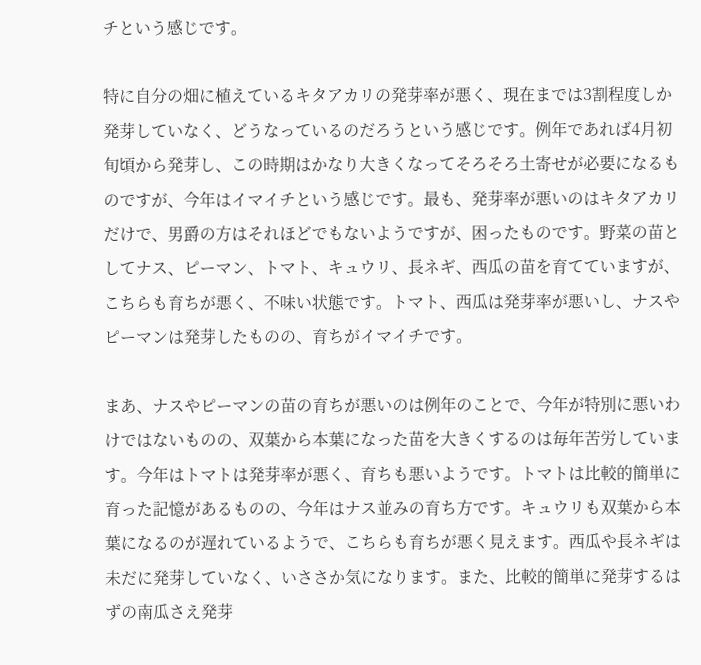チという感じです。

特に自分の畑に植えているキタアカリの発芽率が悪く、現在までは3割程度しか発芽していなく、どうなっているのだろうという感じです。例年であれば4月初旬頃から発芽し、この時期はかなり大きくなってそろそろ土寄せが必要になるものですが、今年はイマイチという感じです。最も、発芽率が悪いのはキタアカリだけで、男爵の方はそれほどでもないようですが、困ったものです。野菜の苗としてナス、ピーマン、トマト、キュウリ、長ネギ、西瓜の苗を育てていますが、こちらも育ちが悪く、不味い状態です。トマト、西瓜は発芽率が悪いし、ナスやピーマンは発芽したものの、育ちがイマイチです。

まあ、ナスやピーマンの苗の育ちが悪いのは例年のことで、今年が特別に悪いわけではないものの、双葉から本葉になった苗を大きくするのは毎年苦労しています。今年はトマトは発芽率が悪く、育ちも悪いようです。トマトは比較的簡単に育った記憶があるものの、今年はナス並みの育ち方です。キュウリも双葉から本葉になるのが遅れているようで、こちらも育ちが悪く見えます。西瓜や長ネギは未だに発芽していなく、いささか気になります。また、比較的簡単に発芽するはずの南瓜さえ発芽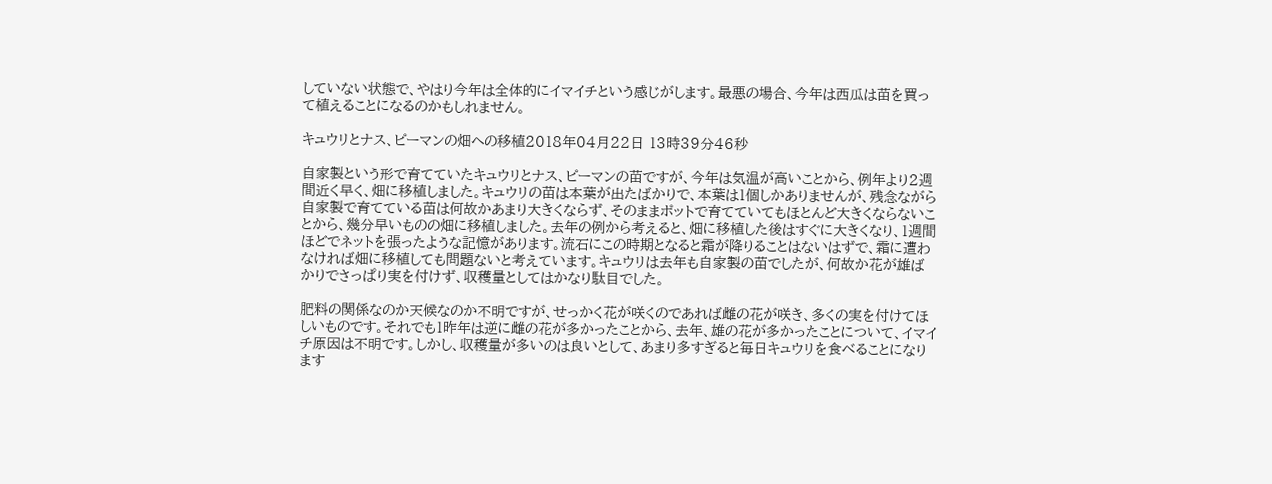していない状態で、やはり今年は全体的にイマイチという感じがします。最悪の場合、今年は西瓜は苗を買って植えることになるのかもしれません。

キュウリとナス、ピーマンの畑への移植2018年04月22日 13時39分46秒

自家製という形で育てていたキュウリとナス、ピーマンの苗ですが、今年は気温が高いことから、例年より2週間近く早く、畑に移植しました。キュウリの苗は本葉が出たばかりで、本葉は1個しかありませんが、残念ながら自家製で育てている苗は何故かあまり大きくならず、そのままポットで育てていてもほとんど大きくならないことから、幾分早いものの畑に移植しました。去年の例から考えると、畑に移植した後はすぐに大きくなり、1週間ほどでネットを張ったような記憶があります。流石にこの時期となると霜が降りることはないはずで、霜に遭わなければ畑に移植しても問題ないと考えています。キュウリは去年も自家製の苗でしたが、何故か花が雄ばかりでさっぱり実を付けず、収穫量としてはかなり駄目でした。

肥料の関係なのか天候なのか不明ですが、せっかく花が咲くのであれば雌の花が咲き、多くの実を付けてほしいものです。それでも1昨年は逆に雌の花が多かったことから、去年、雄の花が多かったことについて、イマイチ原因は不明です。しかし、収穫量が多いのは良いとして、あまり多すぎると毎日キュウリを食べることになります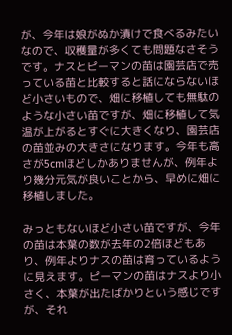が、今年は娘がぬか漬けで食べるみたいなので、収穫量が多くても問題なさそうです。ナスとピーマンの苗は園芸店で売っている苗と比較すると話にならないほど小さいもので、畑に移植しても無駄のような小さい苗ですが、畑に移植して気温が上がるとすぐに大きくなり、園芸店の苗並みの大きさになります。今年も高さが5cmほどしかありませんが、例年より幾分元気が良いことから、早めに畑に移植しました。

みっともないほど小さい苗ですが、今年の苗は本葉の数が去年の2倍ほどもあり、例年よりナスの苗は育っているように見えます。ピーマンの苗はナスより小さく、本葉が出たばかりという感じですが、それ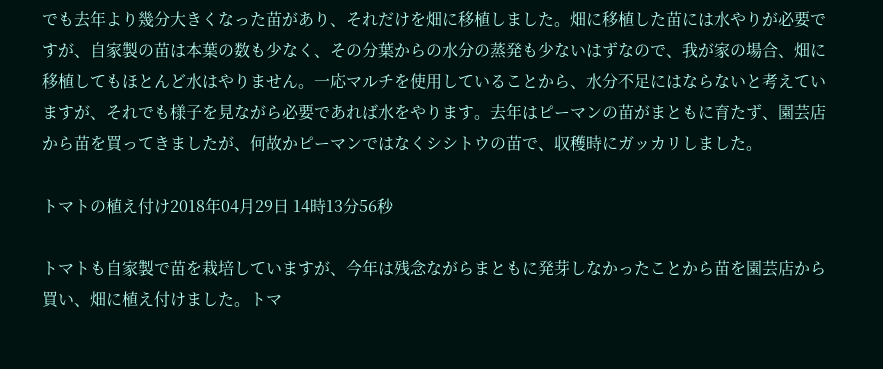でも去年より幾分大きくなった苗があり、それだけを畑に移植しました。畑に移植した苗には水やりが必要ですが、自家製の苗は本葉の数も少なく、その分葉からの水分の蒸発も少ないはずなので、我が家の場合、畑に移植してもほとんど水はやりません。一応マルチを使用していることから、水分不足にはならないと考えていますが、それでも様子を見ながら必要であれば水をやります。去年はピーマンの苗がまともに育たず、園芸店から苗を買ってきましたが、何故かピーマンではなくシシトウの苗で、収穫時にガッカリしました。

トマトの植え付け2018年04月29日 14時13分56秒

トマトも自家製で苗を栽培していますが、今年は残念ながらまともに発芽しなかったことから苗を園芸店から買い、畑に植え付けました。トマ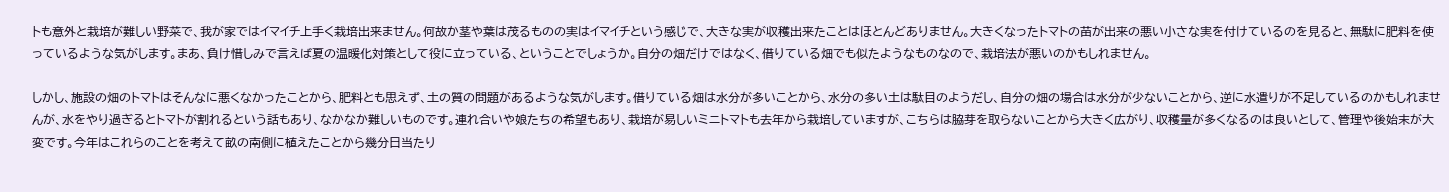トも意外と栽培が難しい野菜で、我が家ではイマイチ上手く栽培出来ません。何故か茎や葉は茂るものの実はイマイチという感じで、大きな実が収穫出来たことはほとんどありません。大きくなったトマトの苗が出来の悪い小さな実を付けているのを見ると、無駄に肥料を使っているような気がします。まあ、負け惜しみで言えば夏の温暖化対策として役に立っている、ということでしょうか。自分の畑だけではなく、借りている畑でも似たようなものなので、栽培法が悪いのかもしれません。

しかし、施設の畑のトマトはそんなに悪くなかったことから、肥料とも思えず、土の質の問題があるような気がします。借りている畑は水分が多いことから、水分の多い土は駄目のようだし、自分の畑の場合は水分が少ないことから、逆に水遣りが不足しているのかもしれませんが、水をやり過ぎるとトマトが割れるという話もあり、なかなか難しいものです。連れ合いや娘たちの希望もあり、栽培が易しいミニトマトも去年から栽培していますが、こちらは脇芽を取らないことから大きく広がり、収穫量が多くなるのは良いとして、管理や後始末が大変です。今年はこれらのことを考えて畝の南側に植えたことから幾分日当たり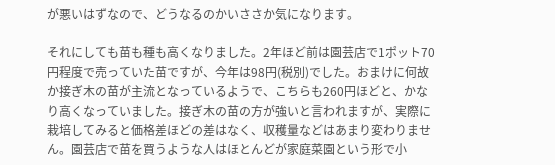が悪いはずなので、どうなるのかいささか気になります。

それにしても苗も種も高くなりました。2年ほど前は園芸店で1ポット70円程度で売っていた苗ですが、今年は98円(税別)でした。おまけに何故か接ぎ木の苗が主流となっているようで、こちらも260円ほどと、かなり高くなっていました。接ぎ木の苗の方が強いと言われますが、実際に栽培してみると価格差ほどの差はなく、収穫量などはあまり変わりません。園芸店で苗を買うような人はほとんどが家庭菜園という形で小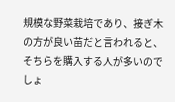規模な野菜栽培であり、接ぎ木の方が良い苗だと言われると、そちらを購入する人が多いのでしょ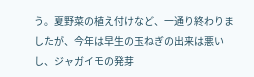う。夏野菜の植え付けなど、一通り終わりましたが、今年は早生の玉ねぎの出来は悪いし、ジャガイモの発芽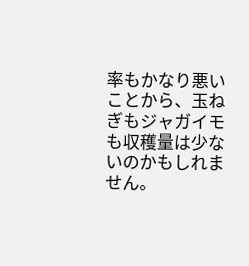率もかなり悪いことから、玉ねぎもジャガイモも収穫量は少ないのかもしれません。